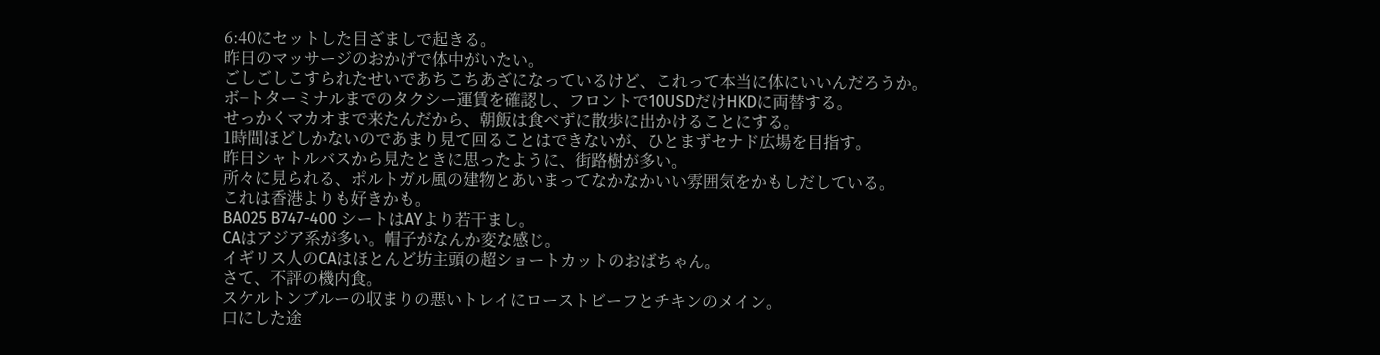6:40にセットした目ざましで起きる。
昨日のマッサージのおかげで体中がいたい。
ごしごしこすられたせいであちこちあざになっているけど、これって本当に体にいいんだろうか。
ボ−トターミナルまでのタクシー運賃を確認し、フロントで10USDだけHKDに両替する。
せっかくマカオまで来たんだから、朝飯は食べずに散歩に出かけることにする。
1時間ほどしかないのであまり見て回ることはできないが、ひとまずセナド広場を目指す。
昨日シャトルバスから見たときに思ったように、街路樹が多い。
所々に見られる、ポルトガル風の建物とあいまってなかなかいい雰囲気をかもしだしている。
これは香港よりも好きかも。
BA025 B747-400 シートはAYより若干まし。
CAはアジア系が多い。帽子がなんか変な感じ。
イギリス人のCAはほとんど坊主頭の超ショートカットのおばちゃん。
さて、不評の機内食。
スケルトンブルーの収まりの悪いトレイにローストビーフとチキンのメイン。
口にした途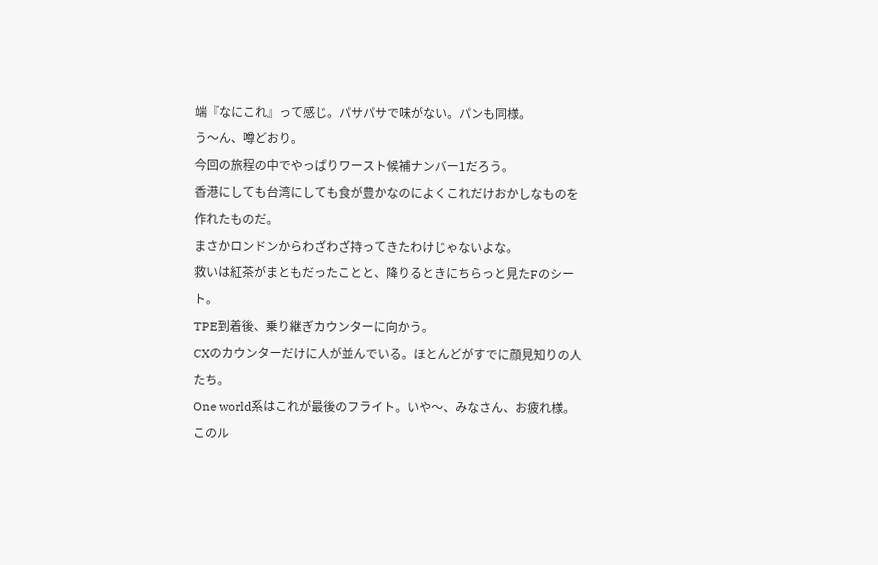端『なにこれ』って感じ。パサパサで味がない。パンも同様。
う〜ん、噂どおり。
今回の旅程の中でやっぱりワースト候補ナンバー1だろう。
香港にしても台湾にしても食が豊かなのによくこれだけおかしなものを作れたものだ。
まさかロンドンからわざわざ持ってきたわけじゃないよな。
救いは紅茶がまともだったことと、降りるときにちらっと見たFのシート。
TPE到着後、乗り継ぎカウンターに向かう。
CXのカウンターだけに人が並んでいる。ほとんどがすでに顔見知りの人たち。
One world系はこれが最後のフライト。いや〜、みなさん、お疲れ様。
このル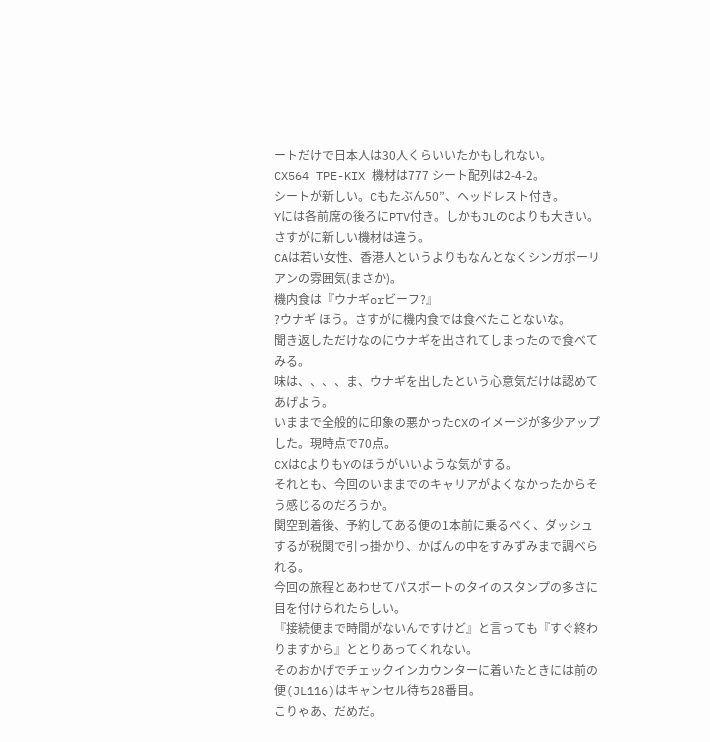ートだけで日本人は30人くらいいたかもしれない。
CX564 TPE-KIX 機材は777 シート配列は2-4-2。
シートが新しい。Cもたぶん50”、ヘッドレスト付き。
Yには各前席の後ろにPTV付き。しかもJLのCよりも大きい。
さすがに新しい機材は違う。
CAは若い女性、香港人というよりもなんとなくシンガポーリアンの雰囲気(まさか)。
機内食は『ウナギorビーフ?』
?ウナギ ほう。さすがに機内食では食べたことないな。
聞き返しただけなのにウナギを出されてしまったので食べてみる。
味は、、、、ま、ウナギを出したという心意気だけは認めてあげよう。
いままで全般的に印象の悪かったCXのイメージが多少アップした。現時点で70点。
CXはCよりもYのほうがいいような気がする。
それとも、今回のいままでのキャリアがよくなかったからそう感じるのだろうか。
関空到着後、予約してある便の1本前に乗るべく、ダッシュするが税関で引っ掛かり、かばんの中をすみずみまで調べられる。
今回の旅程とあわせてパスポートのタイのスタンプの多さに目を付けられたらしい。
『接続便まで時間がないんですけど』と言っても『すぐ終わりますから』ととりあってくれない。
そのおかげでチェックインカウンターに着いたときには前の便(JL116)はキャンセル待ち28番目。
こりゃあ、だめだ。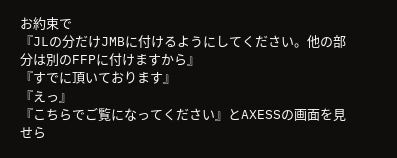お約束で
『JLの分だけJMBに付けるようにしてください。他の部分は別のFFPに付けますから』
『すでに頂いております』
『えっ』
『こちらでご覧になってください』とAXESSの画面を見せら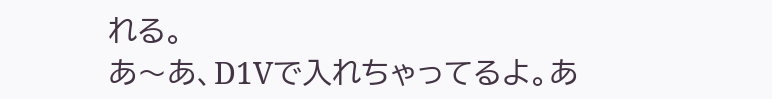れる。
あ〜あ、D1Vで入れちゃってるよ。あ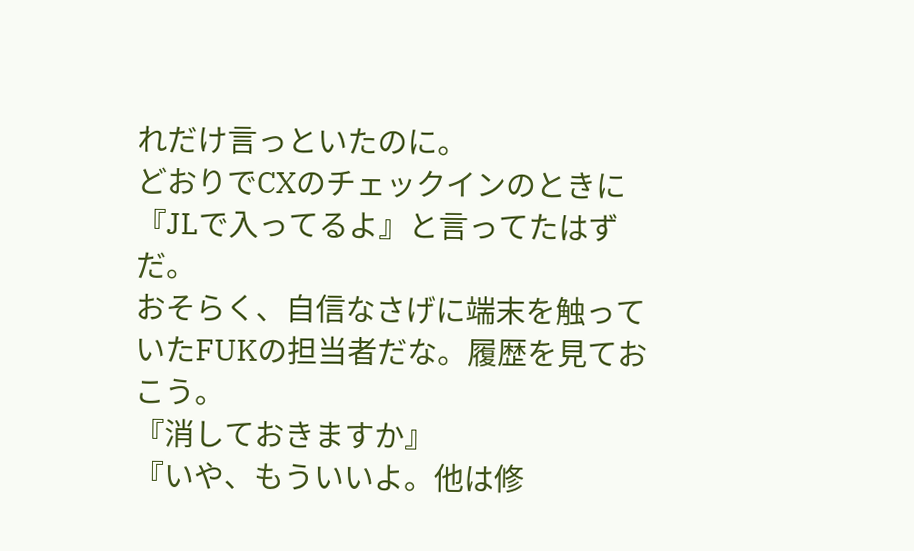れだけ言っといたのに。
どおりでCXのチェックインのときに『JLで入ってるよ』と言ってたはずだ。
おそらく、自信なさげに端末を触っていたFUKの担当者だな。履歴を見ておこう。
『消しておきますか』
『いや、もういいよ。他は修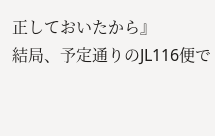正しておいたから』
結局、予定通りのJL116便で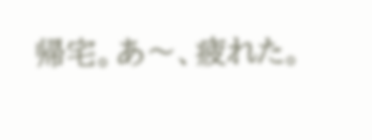帰宅。あ〜、疲れた。